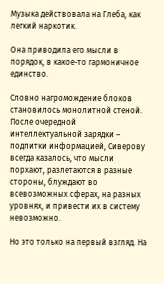Музыка действовала на Глеба, как легкий наркотик.

Она приводила его мысли в порядок, в какое-то гармоничное единство.

Словно нагромождение блоков становилось монолитной стеной. После очередной интеллектуальной зарядки – подпитки информацией, Сиверову всегда казалось, что мысли порхают, разлетаются в разные стороны, блуждают во всевозможных сферах, на разных уровнях, и привести их в систему невозможно.

Но это только на первый взгляд. На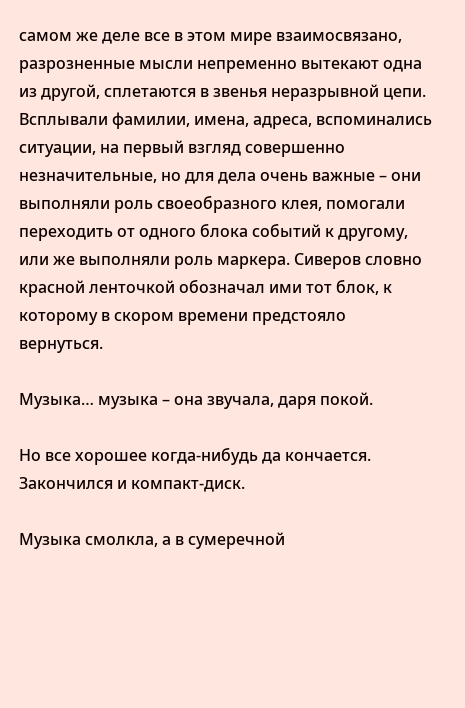самом же деле все в этом мире взаимосвязано, разрозненные мысли непременно вытекают одна из другой, сплетаются в звенья неразрывной цепи. Всплывали фамилии, имена, адреса, вспоминались ситуации, на первый взгляд совершенно незначительные, но для дела очень важные – они выполняли роль своеобразного клея, помогали переходить от одного блока событий к другому, или же выполняли роль маркера. Сиверов словно красной ленточкой обозначал ими тот блок, к которому в скором времени предстояло вернуться.

Музыка… музыка – она звучала, даря покой.

Но все хорошее когда-нибудь да кончается. Закончился и компакт-диск.

Музыка смолкла, а в сумеречной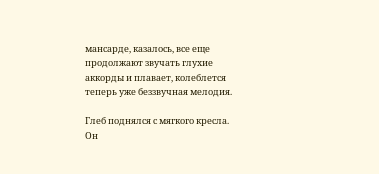мансарде, казалось, все еще продолжают звучать глухие аккорды и плавает, колеблется теперь уже беззвучная мелодия.

Глеб поднялся с мягкого кресла. Он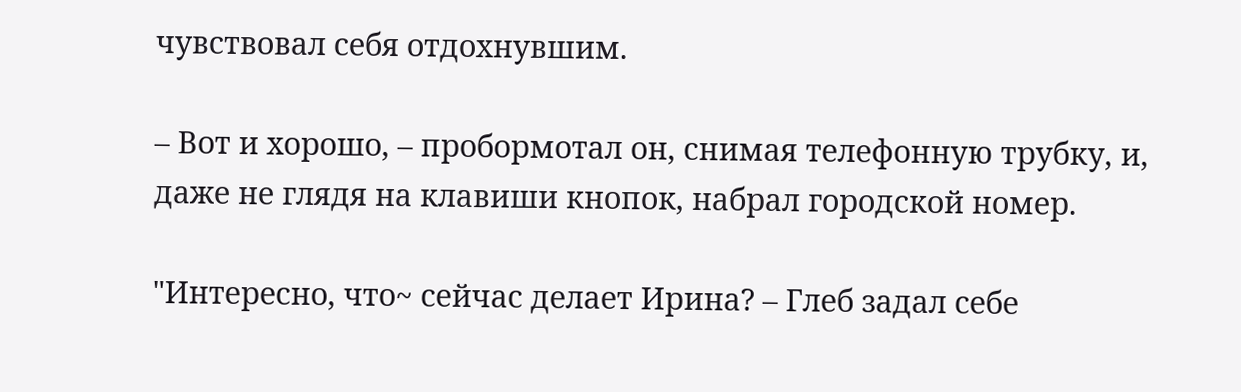чувствовал себя отдохнувшим.

– Вот и хорошо, – пробормотал он, снимая телефонную трубку, и, даже не глядя на клавиши кнопок, набрал городской номер.

"Интересно, что~ сейчас делает Ирина? – Глеб задал себе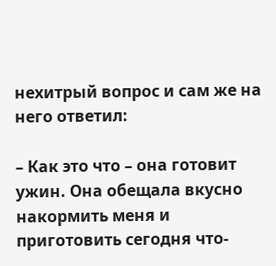нехитрый вопрос и сам же на него ответил:

– Как это что – она готовит ужин. Она обещала вкусно накормить меня и приготовить сегодня что-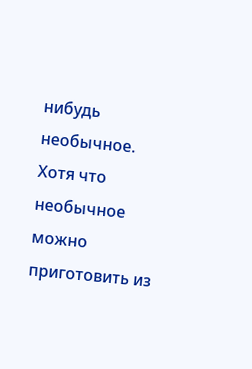нибудь необычное. Хотя что необычное можно приготовить из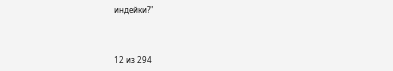индейки?"



12 из 294